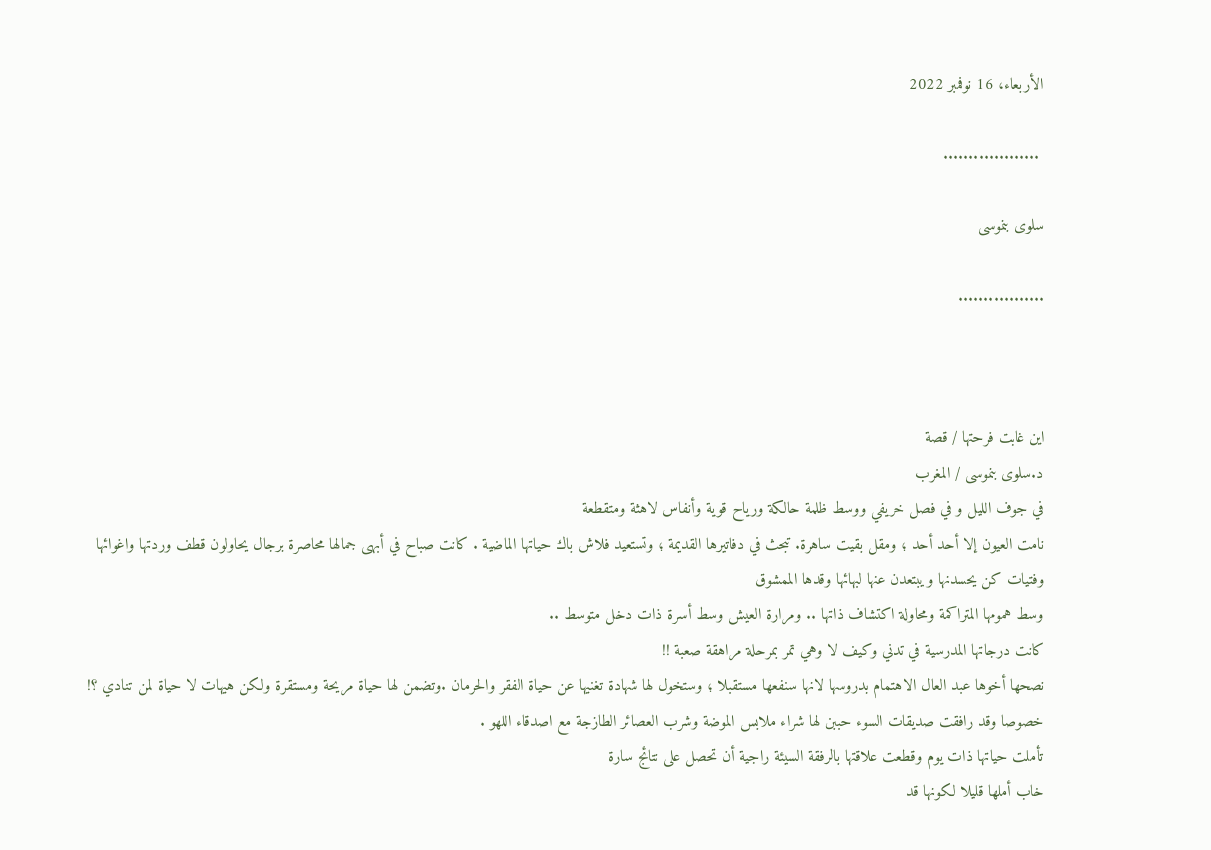الأربعاء، 16 نوفمبر 2022

 ...................

سلوى بنموسى

.................



اين غابت فرحتها / قصة
د.سلوى بنموسى / المغرب
في جوف الليل و في فصل خريفي ووسط ظلمة حالكة ورياح قوية وأنفاس لاهثة ومتقطعة
نامت العيون إلا أحد أحد ؛ ومقل بقيت ساهرة. تبحث في دفاتيرها القديمة ؛ وتستعيد فلاش باك حياتها الماضية . كانت صباح في أبهى جمالها محاصرة برجال يحاولون قطف وردتها واغوائها
وفتيات كن يحسدنها ويبتعدن عنها لبهائها وقدها الممشوق
وسط همومها المتراكمة ومحاولة اكتشاف ذاتها .. ومرارة العيش وسط أسرة ذات دخل متوسط ..
كانت درجاتها المدرسية في تدني وكيف لا وهي تمر بمرحلة مراهقة صعبة !!
نصحها أخوها عبد العال الاهتمام بدروسها لانها سنفعها مستقبلا ؛ وستخول لها شهادة تغنيها عن حياة الفقر والحرمان .وتضمن لها حياة مريحة ومستقرة ولكن هيهات لا حياة لمن تنادي ؟! خصوصا وقد رافقت صديقات السوء حببن لها شراء ملابس الموضة وشرب العصائر الطازجة مع اصدقاء اللهو .
تأملت حياتها ذات يوم وقطعت علاقتها بالرفقة السيئة راجية أن تحصل على نتائج سارة
خاب أملها قليلا لكونها قد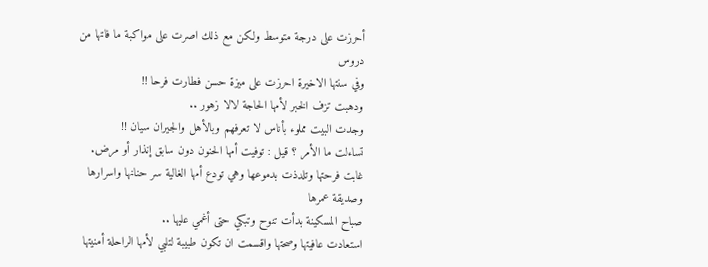أحرزت على درجة متوسط ولكن مع ذلك اصرت على مواكبة ما فاتها من دروس
وفي سنتها الاخيرة احرزت على ميزة حسن فطارت فرحا !!
ودهبت تزف الخبر لأمها الحاجة لالا زهور ..
وجدت البيت مملوء بأناس لا تعرفهم وبالأهل والجيران سيان !!
تساءلت ما الأمر ؟ قيل : توفيت أمها الحنون دون سابق إنذار أو مرض. غابت فرحتها وتلدذت بدموعها وهي تودع أمها الغالية سر حنانها واسرارها وصديقة عمرها
صباح المسكينة بدأت تنوح وتبكي حتى أغمي عليها ..
استعادت عافيتها وصحتها واقسمت ان تكون طبيبة لتلبي لأمها الراحلة أمنيتها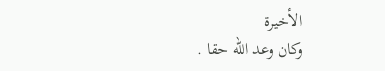الأخيرة
وكان وعد الله حقا .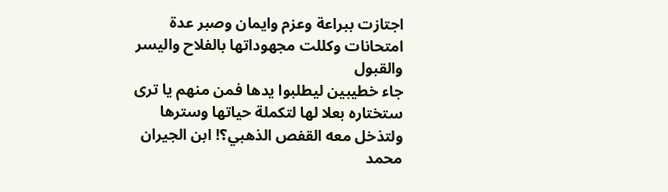اجتازت ببراعة وعزم وايمان وصبر عدة امتحانات وكللت مجهوداتها بالفلاح واليسر والقبول
جاء خطيبين ليطلبوا يدها فمن منهم يا ترى ستختاره بعلا لها لتكملة حياتها وسترها ولتذخل معه القفص الذهبي؟! ابن الجيران محمد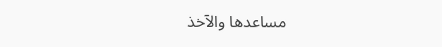مساعدها والآخذ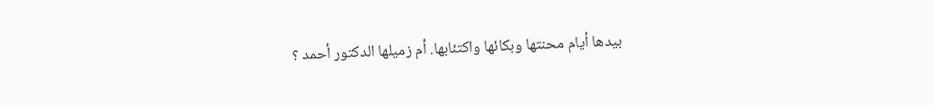بيدها أيام محنتها وبكائها واكتئابها. أم زميلها الدكتور أحمد ؟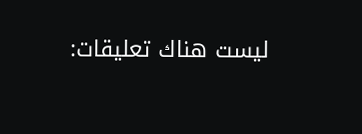ليست هناك تعليقات: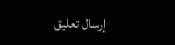إرسال تعليق